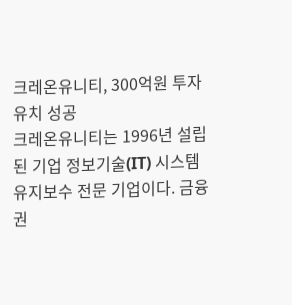크레온유니티, 300억원 투자 유치 성공
크레온유니티는 1996년 설립된 기업 정보기술(IT) 시스템 유지보수 전문 기업이다. 금융권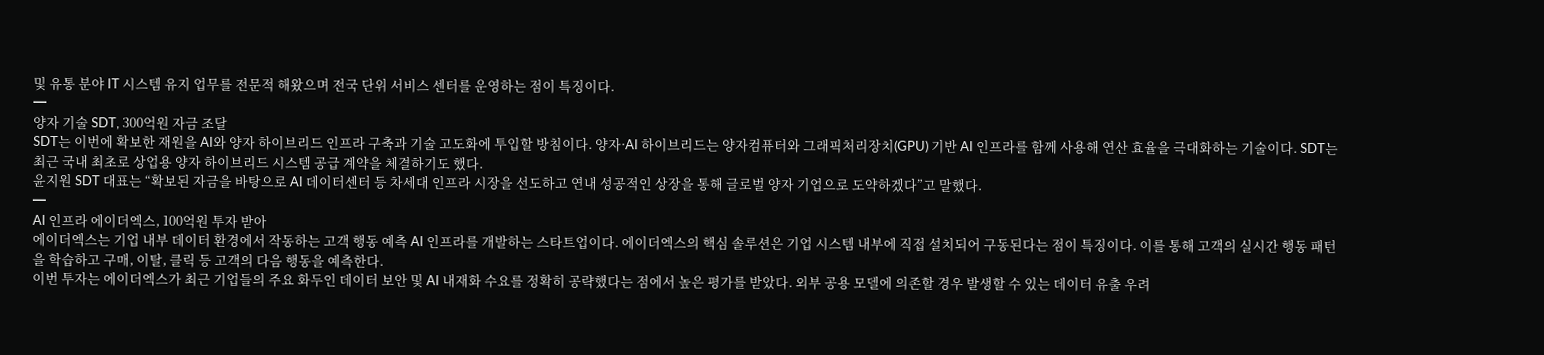및 유통 분야 IT 시스템 유지 업무를 전문적 해왔으며 전국 단위 서비스 센터를 운영하는 점이 특징이다.
━
양자 기술 SDT, 300억원 자금 조달
SDT는 이번에 확보한 재원을 AI와 양자 하이브리드 인프라 구축과 기술 고도화에 투입할 방침이다. 양자·AI 하이브리드는 양자컴퓨터와 그래픽처리장치(GPU) 기반 AI 인프라를 함께 사용해 연산 효율을 극대화하는 기술이다. SDT는 최근 국내 최초로 상업용 양자 하이브리드 시스템 공급 계약을 체결하기도 했다.
윤지원 SDT 대표는 “확보된 자금을 바탕으로 AI 데이터센터 등 차세대 인프라 시장을 선도하고 연내 성공적인 상장을 통해 글로벌 양자 기업으로 도약하겠다”고 말했다.
━
AI 인프라 에이더엑스, 100억원 투자 받아
에이더엑스는 기업 내부 데이터 환경에서 작동하는 고객 행동 예측 AI 인프라를 개발하는 스타트업이다. 에이더엑스의 핵심 솔루션은 기업 시스템 내부에 직접 설치되어 구동된다는 점이 특징이다. 이를 통해 고객의 실시간 행동 패턴을 학습하고 구매, 이탈, 클릭 등 고객의 다음 행동을 예측한다.
이번 투자는 에이더엑스가 최근 기업들의 주요 화두인 데이터 보안 및 AI 내재화 수요를 정확히 공략했다는 점에서 높은 평가를 받았다. 외부 공용 모델에 의존할 경우 발생할 수 있는 데이터 유출 우려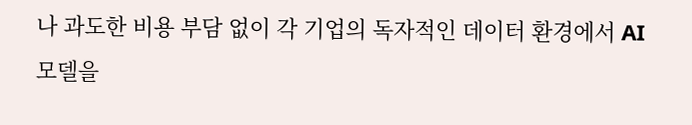나 과도한 비용 부담 없이 각 기업의 독자적인 데이터 환경에서 AI모델을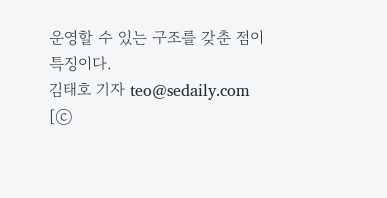운영할 수 있는 구조를 갖춘 점이 특징이다.
김태호 기자 teo@sedaily.com
[ⓒ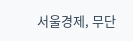서울경제, 무단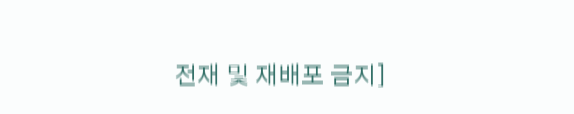전재 및 재배포 금지]